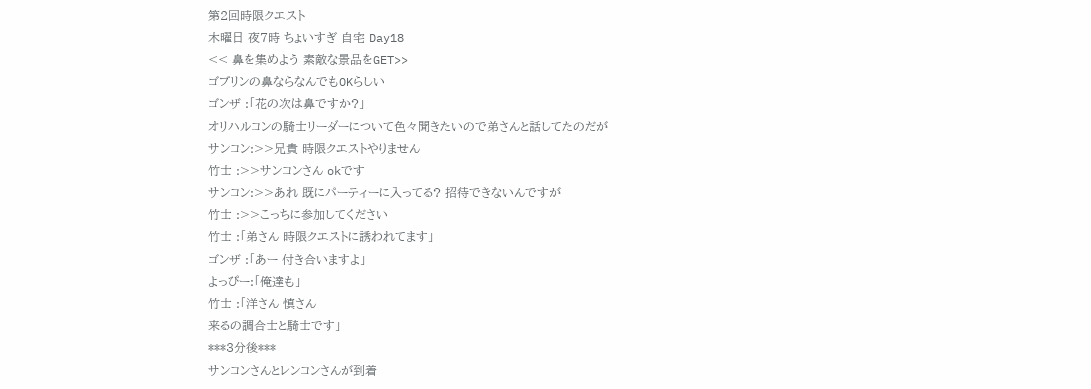第2回時限クエスト
木曜日 夜7時 ちょいすぎ 自宅 Day18
<< 鼻を集めよう 素敵な景品をGET>>
ゴブリンの鼻ならなんでもOKらしい
ゴンザ :「花の次は鼻ですか?」
オリハルコンの騎士リーダーについて色々聞きたいので弟さんと話してたのだが
サンコン:>>兄貴 時限クエストやりません
竹士 :>>サンコンさん okです
サンコン:>>あれ 既にパーティーに入ってる? 招待できないんですが
竹士 :>>こっちに参加してください
竹士 :「弟さん 時限クエストに誘われてます」
ゴンザ :「あー 付き合いますよ」
よっぴー:「俺達も」
竹士 :「洋さん 慎さん
来るの調合士と騎士です」
***3分後***
サンコンさんとレンコンさんが到着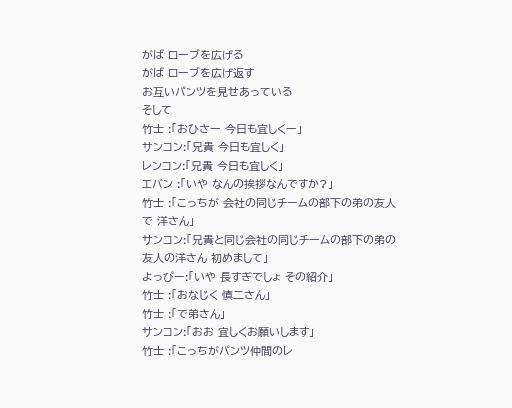がば ローブを広げる
がば ローブを広げ返す
お互いパンツを見せあっている
そして
竹士 :「おひさー 今日も宜しくー」
サンコン:「兄貴 今日も宜しく」
レンコン:「兄貴 今日も宜しく」
エバン :「いや なんの挨拶なんですか?」
竹士 :「こっちが 会社の同じチームの部下の弟の友人で 洋さん」
サンコン:「兄貴と同じ会社の同じチームの部下の弟の友人の洋さん 初めまして」
よっぴー:「いや 長すぎでしょ その紹介」
竹士 :「おなじく 慎二さん」
竹士 :「で弟さん」
サンコン:「おお 宜しくお願いします」
竹士 :「こっちがパンツ仲間のレ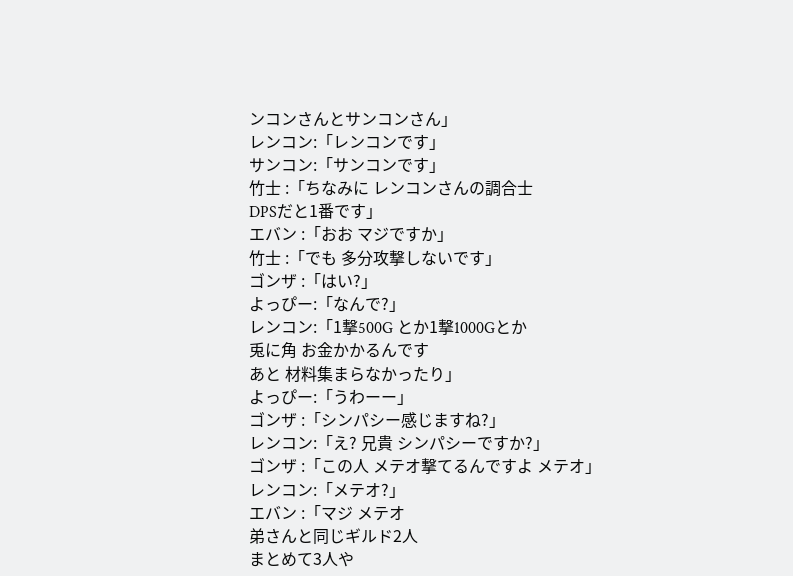ンコンさんとサンコンさん」
レンコン:「レンコンです」
サンコン:「サンコンです」
竹士 :「ちなみに レンコンさんの調合士
DPSだと1番です」
エバン :「おお マジですか」
竹士 :「でも 多分攻撃しないです」
ゴンザ :「はい?」
よっぴー:「なんで?」
レンコン:「1撃500G とか1撃1000Gとか
兎に角 お金かかるんです
あと 材料集まらなかったり」
よっぴー:「うわーー」
ゴンザ :「シンパシー感じますね?」
レンコン:「え? 兄貴 シンパシーですか?」
ゴンザ :「この人 メテオ撃てるんですよ メテオ」
レンコン:「メテオ?」
エバン :「マジ メテオ
弟さんと同じギルド2人
まとめて3人や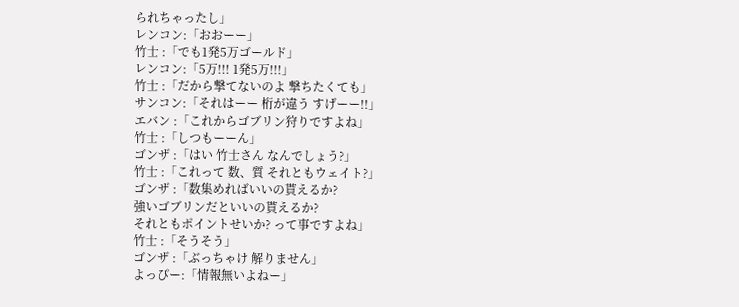られちゃったし」
レンコン:「おおーー」
竹士 :「でも1発5万ゴールド」
レンコン:「5万!!! 1発5万!!!」
竹士 :「だから撃てないのよ 撃ちたくても」
サンコン:「それはーー 桁が違う すげーー!!」
エバン :「これからゴブリン狩りですよね」
竹士 :「しつもーーん」
ゴンザ :「はい 竹士さん なんでしょう?」
竹士 :「これって 数、質 それともウェイト?」
ゴンザ :「数集めればいいの貰えるか?
強いゴブリンだといいの貰えるか?
それともポイントせいか? って事ですよね」
竹士 :「そうそう」
ゴンザ :「ぶっちゃけ 解りません」
よっぴー:「情報無いよねー」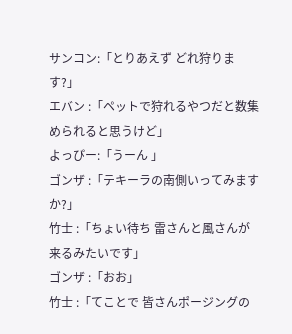サンコン:「とりあえず どれ狩ります?」
エバン :「ペットで狩れるやつだと数集められると思うけど」
よっぴー:「うーん 」
ゴンザ :「テキーラの南側いってみますか?」
竹士 :「ちょい待ち 雷さんと風さんが来るみたいです」
ゴンザ :「おお」
竹士 :「てことで 皆さんポージングの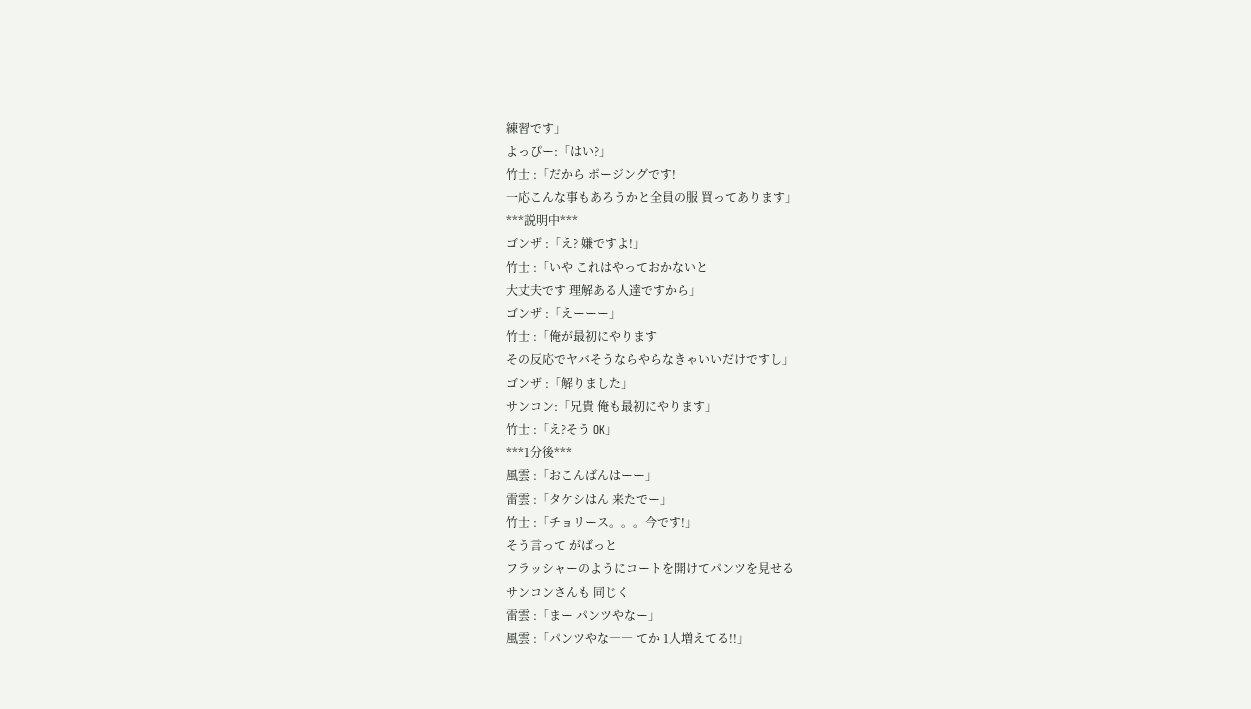練習です」
よっぴー:「はい?」
竹士 :「だから ポージングです!
一応こんな事もあろうかと全員の服 買ってあります」
***説明中***
ゴンザ :「え? 嫌ですよ!」
竹士 :「いや これはやっておかないと
大丈夫です 理解ある人達ですから」
ゴンザ :「えーーー」
竹士 :「俺が最初にやります
その反応でヤバそうならやらなきゃいいだけですし」
ゴンザ :「解りました」
サンコン:「兄貴 俺も最初にやります」
竹士 :「え?そう OK」
***1分後***
風雲 :「おこんばんはーー」
雷雲 :「タケシはん 来たでー」
竹士 :「チョリース。。。今です!」
そう言って がばっと
フラッシャーのようにコートを開けてパンツを見せる
サンコンさんも 同じく
雷雲 :「まー パンツやなー」
風雲 :「パンツやな―― てか 1人増えてる!!」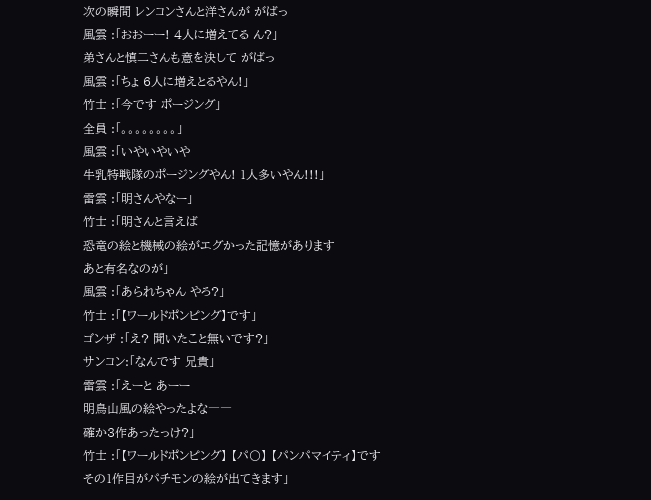次の瞬間 レンコンさんと洋さんが がばっ
風雲 :「おおーー! 4人に増えてる ん?」
弟さんと慎二さんも意を決して がばっ
風雲 :「ちょ 6人に増えとるやん!」
竹士 :「今です ポージング」
全員 :「。。。。。。。。」
風雲 :「いやいやいや
牛乳特戦隊のポージングやん! 1人多いやん!!!」
雷雲 :「明さんやなー」
竹士 :「明さんと言えば
恐竜の絵と機械の絵がエグかった記憶があります
あと有名なのが」
風雲 :「あられちゃん やろ?」
竹士 :「【ワールドポンピング】です」
ゴンザ :「え? 聞いたこと無いです?」
サンコン:「なんです 兄貴」
雷雲 :「えーと あーー
明鳥山風の絵やったよな――
確か3作あったっけ?」
竹士 :「【ワールドポンピング】 【パ〇】 【パンパマイティ】です
その1作目がパチモンの絵が出てきます」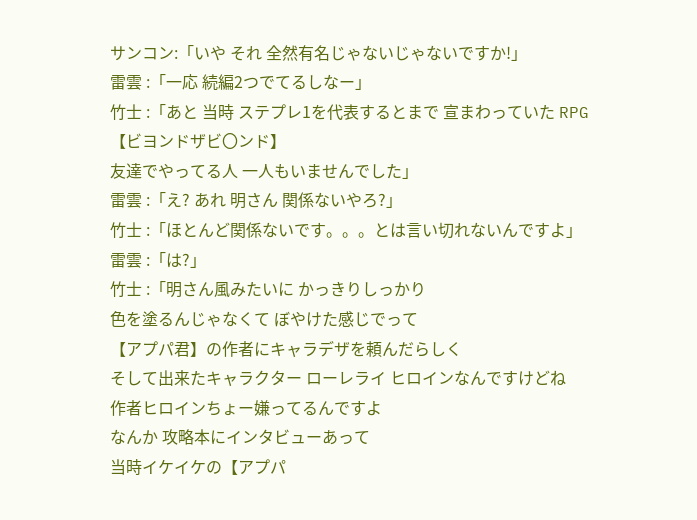サンコン:「いや それ 全然有名じゃないじゃないですか!」
雷雲 :「一応 続編2つでてるしなー」
竹士 :「あと 当時 ステプレ1を代表するとまで 宣まわっていた RPG
【ビヨンドザビ〇ンド】
友達でやってる人 一人もいませんでした」
雷雲 :「え? あれ 明さん 関係ないやろ?」
竹士 :「ほとんど関係ないです。。。とは言い切れないんですよ」
雷雲 :「は?」
竹士 :「明さん風みたいに かっきりしっかり
色を塗るんじゃなくて ぼやけた感じでって
【アプパ君】の作者にキャラデザを頼んだらしく
そして出来たキャラクター ローレライ ヒロインなんですけどね
作者ヒロインちょー嫌ってるんですよ
なんか 攻略本にインタビューあって
当時イケイケの【アプパ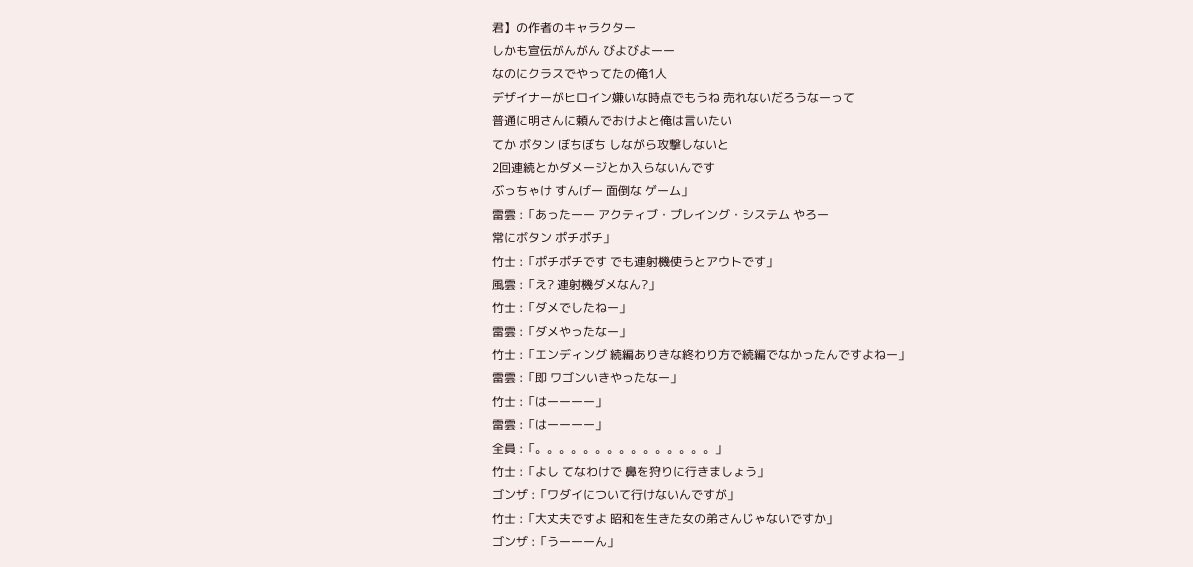君】の作者のキャラクター
しかも宣伝がんがん びよびよーー
なのにクラスでやってたの俺1人
デザイナーがヒロイン嫌いな時点でもうね 売れないだろうなーって
普通に明さんに頼んでおけよと俺は言いたい
てか ボタン ぼちぼち しながら攻撃しないと
2回連続とかダメージとか入らないんです
ぶっちゃけ すんげー 面倒な ゲーム」
雷雲 :「あったーー アクティブ・プレイング・システム やろー
常にボタン ポチポチ」
竹士 :「ポチポチです でも連射機使うとアウトです」
風雲 :「え? 連射機ダメなん?」
竹士 :「ダメでしたねー」
雷雲 :「ダメやったなー」
竹士 :「エンディング 続編ありきな終わり方で続編でなかったんですよねー」
雷雲 :「即 ワゴンいきやったなー」
竹士 :「はーーーー」
雷雲 :「はーーーー」
全員 :「。。。。。。。。。。。。。。。」
竹士 :「よし てなわけで 鼻を狩りに行きましょう」
ゴンザ :「ワダイについて行けないんですが」
竹士 :「大丈夫ですよ 昭和を生きた女の弟さんじゃないですか」
ゴンザ :「うーーーん」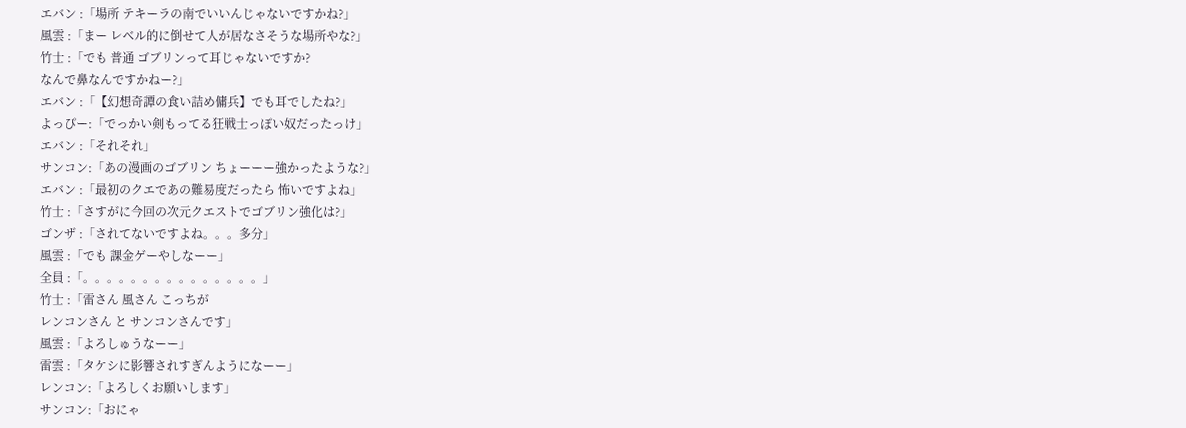エバン :「場所 テキーラの南でいいんじゃないですかね?」
風雲 :「まー レベル的に倒せて人が居なさそうな場所やな?」
竹士 :「でも 普通 ゴブリンって耳じゃないですか?
なんで鼻なんですかねー?」
エバン :「【幻想奇譚の食い詰め傭兵】でも耳でしたね?」
よっぴー:「でっかい剣もってる狂戦士っぽい奴だったっけ」
エバン :「それそれ」
サンコン:「あの漫画のゴブリン ちょーーー強かったような?」
エバン :「最初のクエであの難易度だったら 怖いですよね」
竹士 :「さすがに今回の次元クエストでゴブリン強化は?」
ゴンザ :「されてないですよね。。。多分」
風雲 :「でも 課金ゲーやしなーー」
全員 :「。。。。。。。。。。。。。。。」
竹士 :「雷さん 風さん こっちが
レンコンさん と サンコンさんです」
風雲 :「よろしゅうなーー」
雷雲 :「タケシに影響されすぎんようになーー」
レンコン:「よろしくお願いします」
サンコン:「おにゃ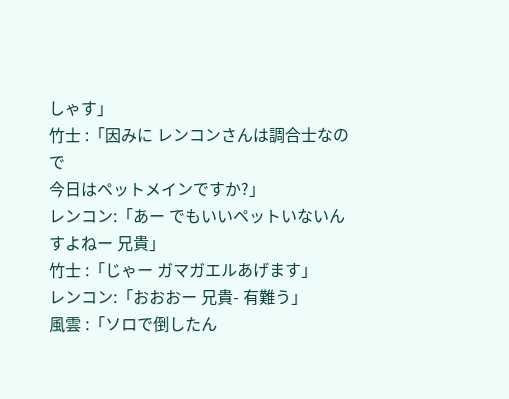しゃす」
竹士 :「因みに レンコンさんは調合士なので
今日はペットメインですか?」
レンコン:「あー でもいいペットいないんすよねー 兄貴」
竹士 :「じゃー ガマガエルあげます」
レンコン:「おおおー 兄貴- 有難う」
風雲 :「ソロで倒したん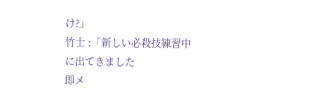け?」
竹士 :「新しい必殺技練習中に出てきました
即メ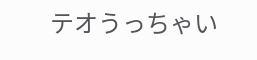テオうっちゃい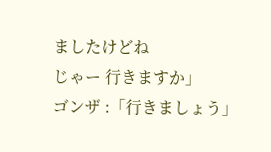ましたけどね
じゃー 行きますか」
ゴンザ :「行きましょう」